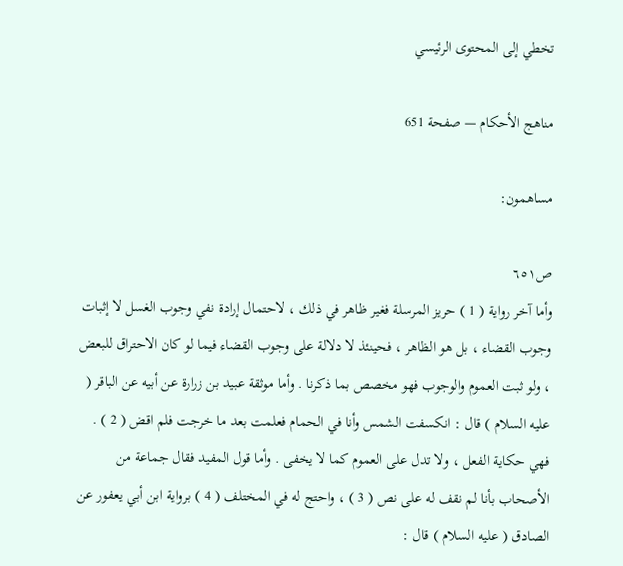تخطي إلى المحتوى الرئيسي

مناهج الأحكام — صفحة 651

مساهمون:

ص٦٥١
وأما آخر رواية ( 1 ) حريز المرسلة فغير ظاهر في ذلك ، لاحتمال إرادة نفي وجوب الغسل لا إثبات وجوب القضاء ، بل هو الظاهر ، فحينئذ لا دلالة على وجوب القضاء فيما لو كان الاحتراق للبعض ، ولو ثبت العموم والوجوب فهو مخصص بما ذكرنا . وأما موثقة عبيد بن زرارة عن أبيه عن الباقر ( عليه السلام ) قال : انكسفت الشمس وأنا في الحمام فعلمت بعد ما خرجت فلم اقض ( 2 ) . فهي حكاية الفعل ، ولا تدل على العموم كما لا يخفى . وأما قول المفيد فقال جماعة من الأصحاب بأنا لم نقف له على نص ( 3 ) ، واحتج له في المختلف ( 4 ) برواية ابن أبي يعفور عن الصادق ( عليه السلام ) قال :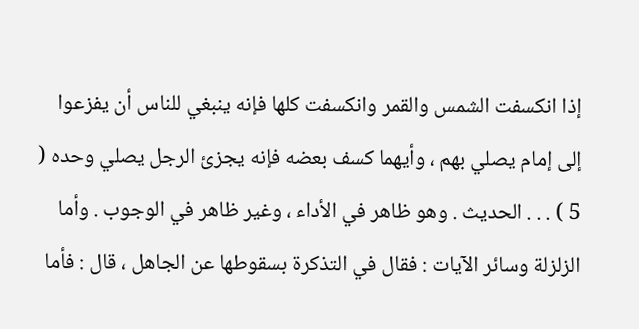إذا انكسفت الشمس والقمر وانكسفت كلها فإنه ينبغي للناس أن يفزعوا إلى إمام يصلي بهم ، وأيهما كسف بعضه فإنه يجزئ الرجل يصلي وحده ( 5 ) . . . الحديث . وهو ظاهر في الأداء ، وغير ظاهر في الوجوب . وأما الزلزلة وسائر الآيات : فقال في التذكرة بسقوطها عن الجاهل ، قال : فأما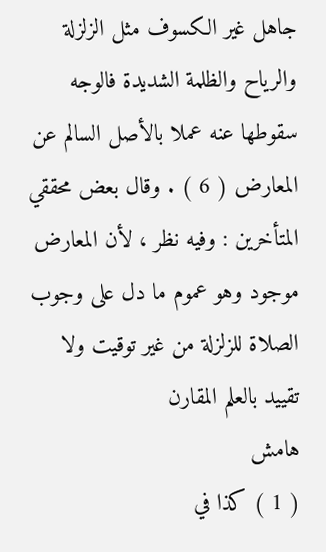جاهل غير الكسوف مثل الزلزلة والرياح والظلمة الشديدة فالوجه سقوطها عنه عملا بالأصل السالم عن المعارض ( 6 ) . وقال بعض محققي المتأخرين : وفيه نظر ، لأن المعارض موجود وهو عموم ما دل على وجوب الصلاة للزلزلة من غير توقيت ولا تقييد بالعلم المقارن
هامش
( 1 ) كذا في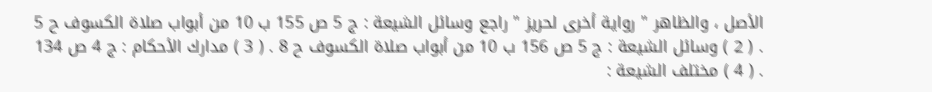الأصل ، والظاهر " رواية أخرى لحريز " راجع وسائل الشيعة : ج 5 ص 155 ب 10 من أبواب صلاة الكسوف ح 5 . ( 2 ) وسائل الشيعة : ج 5 ص 156 ب 10 من أبواب صلاة الكسوف ح 8 . ( 3 ) مدارك الأحكام : ج 4 ص 134 . ( 4 ) مختلف الشيعة :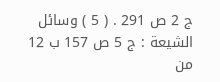ج 2 ص 291 . ( 5 ) وسائل الشيعة : ج 5 ص 157 ب 12 من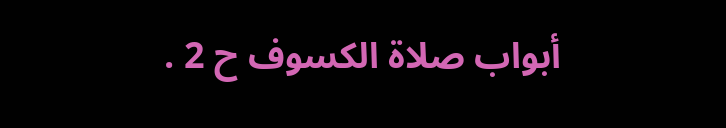أبواب صلاة الكسوف ح 2 .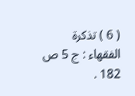( 6 ) تذكرة الفقهاء : ج 5 ص 182 .